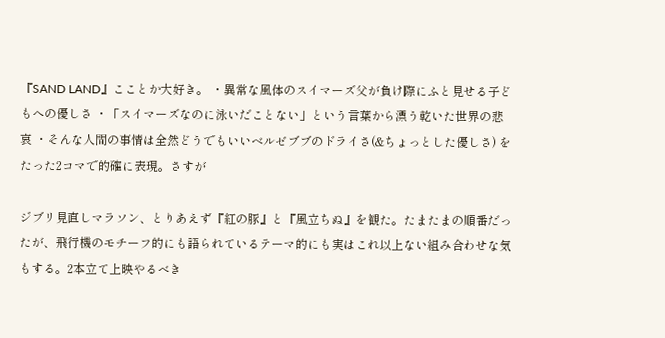『SAND LAND』こことか大好き。 ・異常な風体のスイマーズ父が負け際にふと見せる子どもへの優しさ ・「スイマーズなのに泳いだことない」という言葉から漂う乾いた世界の悲哀 ・そんな人間の事情は全然どうでもいいベルゼブブのドライさ(&ちょっとした優しさ) をたった2コマで的確に表現。さすが

ジブリ見直しマラソン、とりあえず『紅の豚』と『風立ちぬ』を観た。たまたまの順番だったが、飛行機のモチーフ的にも語られているテーマ的にも実はこれ以上ない組み合わせな気もする。2本立て上映やるべき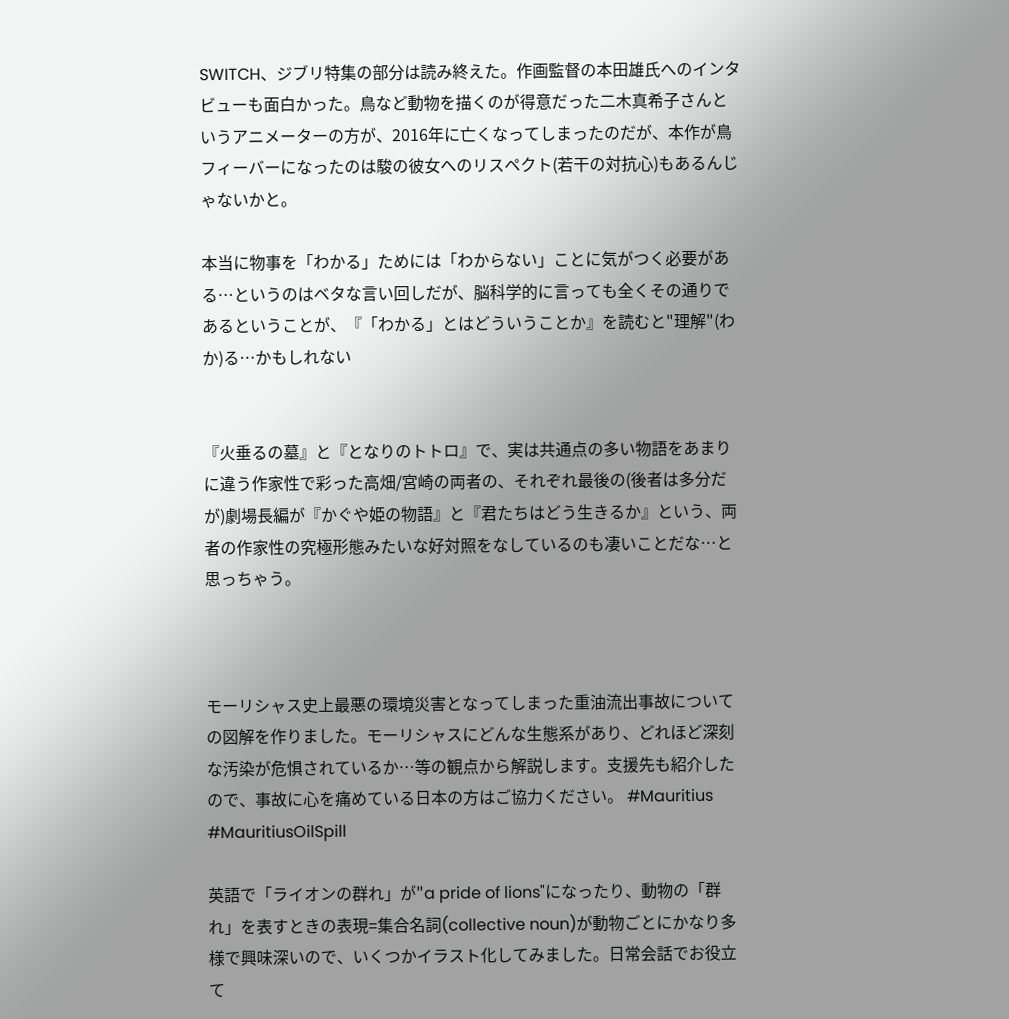SWITCH、ジブリ特集の部分は読み終えた。作画監督の本田雄氏へのインタビューも面白かった。鳥など動物を描くのが得意だった二木真希子さんというアニメーターの方が、2016年に亡くなってしまったのだが、本作が鳥フィーバーになったのは駿の彼女へのリスペクト(若干の対抗心)もあるんじゃないかと。

本当に物事を「わかる」ためには「わからない」ことに気がつく必要がある…というのはベタな言い回しだが、脳科学的に言っても全くその通りであるということが、『「わかる」とはどういうことか』を読むと"理解"(わか)る…かもしれない


『火垂るの墓』と『となりのトトロ』で、実は共通点の多い物語をあまりに違う作家性で彩った高畑/宮崎の両者の、それぞれ最後の(後者は多分だが)劇場長編が『かぐや姫の物語』と『君たちはどう生きるか』という、両者の作家性の究極形態みたいな好対照をなしているのも凄いことだな…と思っちゃう。



モーリシャス史上最悪の環境災害となってしまった重油流出事故についての図解を作りました。モーリシャスにどんな生態系があり、どれほど深刻な汚染が危惧されているか…等の観点から解説します。支援先も紹介したので、事故に心を痛めている日本の方はご協力ください。 #Mauritius #MauritiusOilSpill

英語で「ライオンの群れ」が"a pride of lions"になったり、動物の「群れ」を表すときの表現=集合名詞(collective noun)が動物ごとにかなり多様で興味深いので、いくつかイラスト化してみました。日常会話でお役立て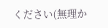ください(無理か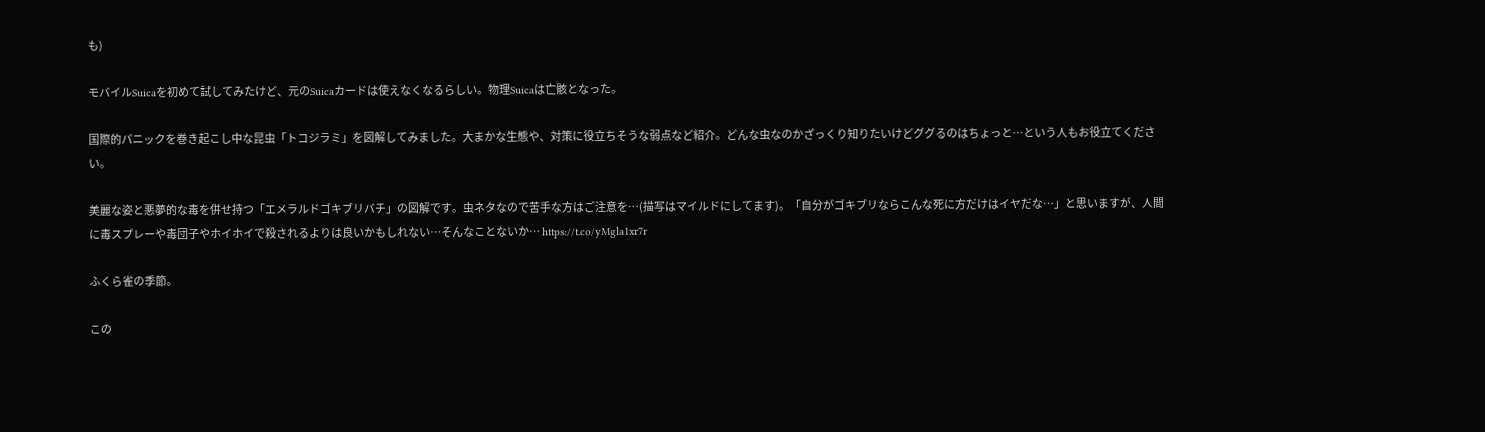も)

モバイルSuicaを初めて試してみたけど、元のSuicaカードは使えなくなるらしい。物理Suicaは亡骸となった。

国際的パニックを巻き起こし中な昆虫「トコジラミ」を図解してみました。大まかな生態や、対策に役立ちそうな弱点など紹介。どんな虫なのかざっくり知りたいけどググるのはちょっと…という人もお役立てください。

美麗な姿と悪夢的な毒を併せ持つ「エメラルドゴキブリバチ」の図解です。虫ネタなので苦手な方はご注意を…(描写はマイルドにしてます)。「自分がゴキブリならこんな死に方だけはイヤだな…」と思いますが、人間に毒スプレーや毒団子やホイホイで殺されるよりは良いかもしれない…そんなことないか… https://t.co/yMgla1xr7r

ふくら雀の季節。

この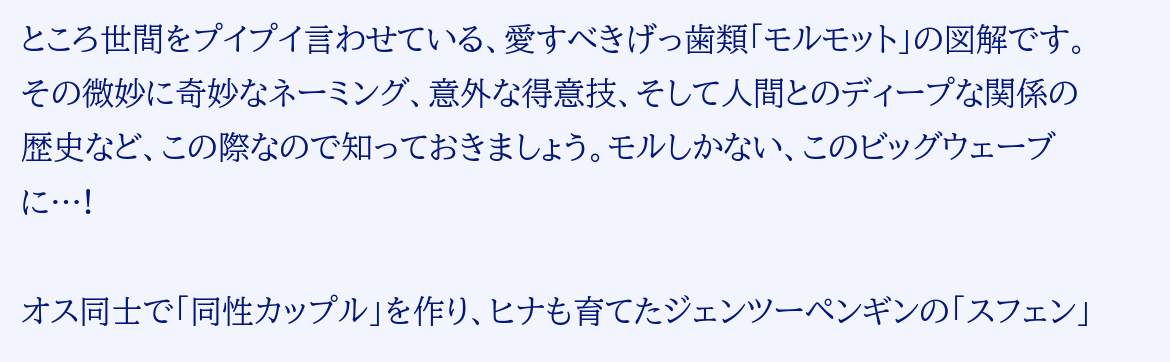ところ世間をプイプイ言わせている、愛すべきげっ歯類「モルモット」の図解です。その微妙に奇妙なネーミング、意外な得意技、そして人間とのディープな関係の歴史など、この際なので知っておきましょう。モルしかない、このビッグウェーブに…!

オス同士で「同性カップル」を作り、ヒナも育てたジェンツーペンギンの「スフェン」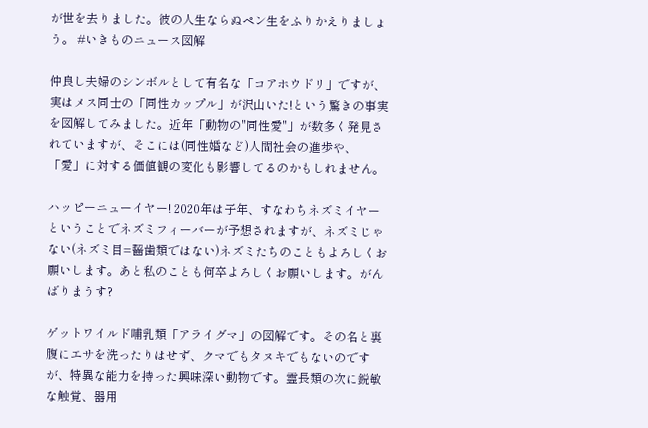が世を去りました。彼の人生ならぬペン生をふりかえりましょう。 #いきものニュース図解

仲良し夫婦のシンボルとして有名な「コアホウドリ」ですが、実はメス同士の「同性カップル」が沢山いた!という驚きの事実を図解してみました。近年「動物の"同性愛"」が数多く発見されていますが、そこには(同性婚など)人間社会の進歩や、「愛」に対する価値観の変化も影響してるのかもしれません。

ハッピーニューイヤー! 2020年は子年、すなわちネズミイヤーということでネズミフィーバーが予想されますが、ネズミじゃない(ネズミ目=齧歯類ではない)ネズミたちのこともよろしくお願いします。あと私のことも何卒よろしくお願いします。がんばりまうす?

ゲットワイルド哺乳類「アライグマ」の図解です。その名と裏腹にエサを洗ったりはせず、クマでもタヌキでもないのですが、特異な能力を持った興味深い動物です。霊長類の次に鋭敏な触覚、器用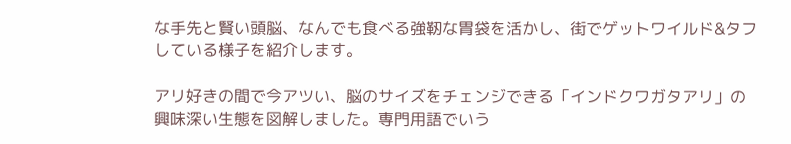な手先と賢い頭脳、なんでも食べる強靭な胃袋を活かし、街でゲットワイルド&タフしている様子を紹介します。

アリ好きの間で今アツい、脳のサイズをチェンジできる「インドクワガタアリ」の興味深い生態を図解しました。専門用語でいう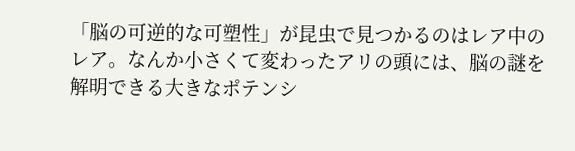「脳の可逆的な可塑性」が昆虫で見つかるのはレア中のレア。なんか小さくて変わったアリの頭には、脳の謎を解明できる大きなポテンシ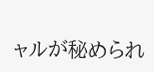ャルが秘められ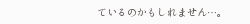ているのかもしれません…。